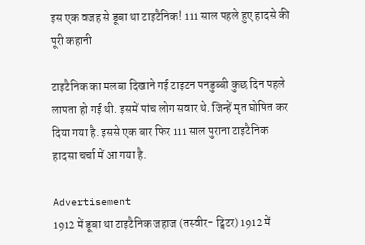इस एक वजह से डूबा था टाइटैनिक! 111 साल पहले हुए हादसे की पूरी कहानी

टाइटैनिक का मलबा दिखाने गई टाइटन पनडुब्बी कुछ दिन पहले लापता हो गई थी. इसमें पांच लोग सवार थे. जिन्हें मृत घोषित कर दिया गया है. इससे एक बार फिर 111 साल पुराना टाइटैनिक हादसा चर्चा में आ गया है.

Advertisement
1912 में डूबा था टाइटैनिक जहाज (तस्वीर- ट्विटर) 1912 में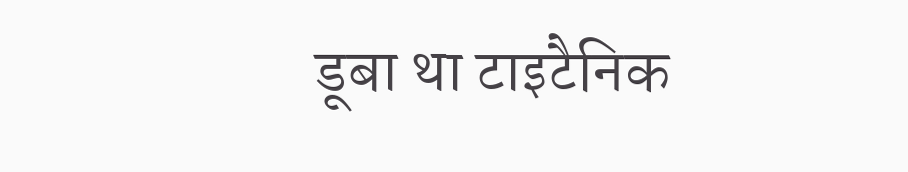डूबा था टाइटैनिक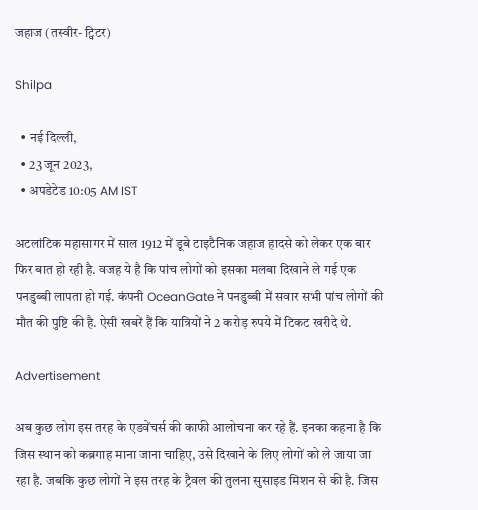जहाज (तस्वीर- ट्विटर)

Shilpa

  • नई दिल्ली,
  • 23 जून 2023,
  • अपडेटेड 10:05 AM IST

अटलांटिक महासागर में साल 1912 में डूबे टाइटैनिक जहाज हादसे को लेकर एक बार फिर बात हो रही है. वजह ये है कि पांच लोगों को इसका मलबा दिखाने ले गई एक पनडुब्बी लापता हो गई. कंपनी OceanGate ने पनडुब्बी में सवार सभी पांच लोगों की मौत की पुष्टि की है. ऐसी खबरें हैं कि यात्रियों ने 2 करोड़ रुपये में टिकट खरीदे थे.

Advertisement

अब कुछ लोग इस तरह के एडवेंचर्स की काफी आलोचना कर रहे हैं. इनका कहना है कि जिस स्थान को कब्रगाह माना जाना चाहिए, उसे दिखाने के लिए लोगों को ले जाया जा रहा है. जबकि कुछ लोगों ने इस तरह के ट्रैवल की तुलना सुसाइड मिशन से की है. जिस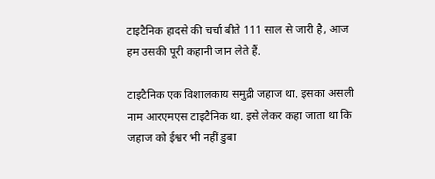टाइटैनिक हादसे की चर्चा बीते 111 साल से जारी है, आज हम उसकी पूरी कहानी जान लेते हैं.

टाइटैनिक एक विशालकाय समुद्री जहाज था. इसका असली नाम आरएमएस टाइटैनिक था. इसे लेकर कहा जाता था कि जहाज को ईश्वर भी नहीं डुबा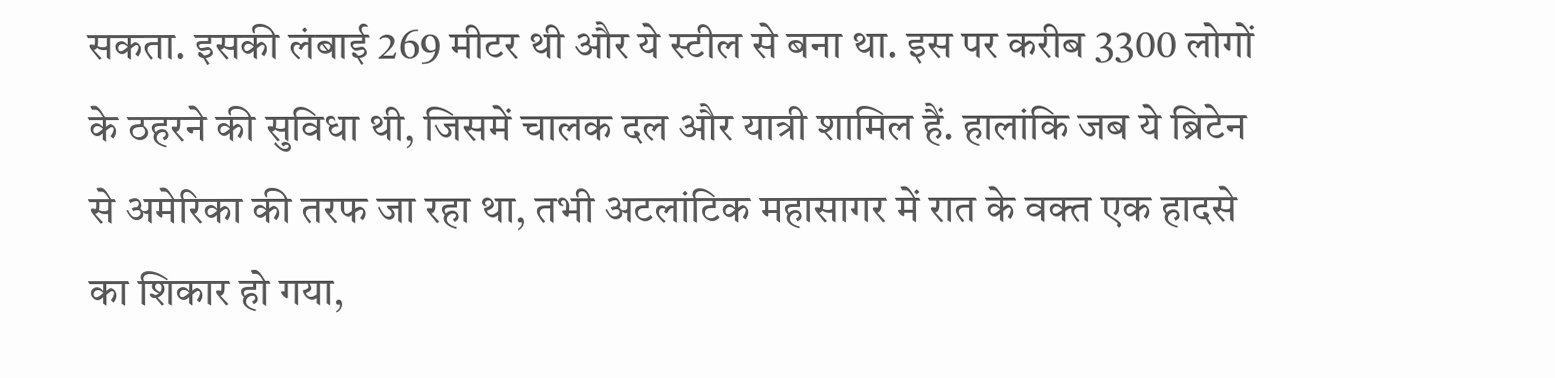सकता. इसकी लंबाई 269 मीटर थी और ये स्टील से बना था. इस पर करीब 3300 लोगों के ठहरने की सुविधा थी, जिसमें चालक दल और यात्री शामिल हैं. हालांकि जब ये ब्रिटेन से अमेरिका की तरफ जा रहा था, तभी अटलांटिक महासागर में रात के वक्त एक हादसे का शिकार हो गया,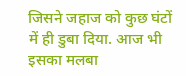जिसने जहाज को कुछ घंटों में ही डुबा दिया. आज भी इसका मलबा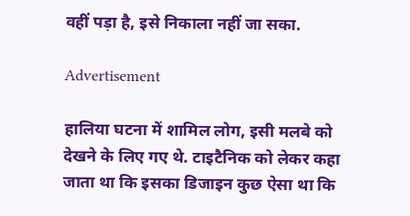वहीं पड़ा है, इसे निकाला नहीं जा सका.

Advertisement

हालिया घटना में शामिल लोग, इसी मलबे को देखने के लिए गए थे. टाइटैनिक को लेकर कहा जाता था कि इसका डिजाइन कुछ ऐसा था कि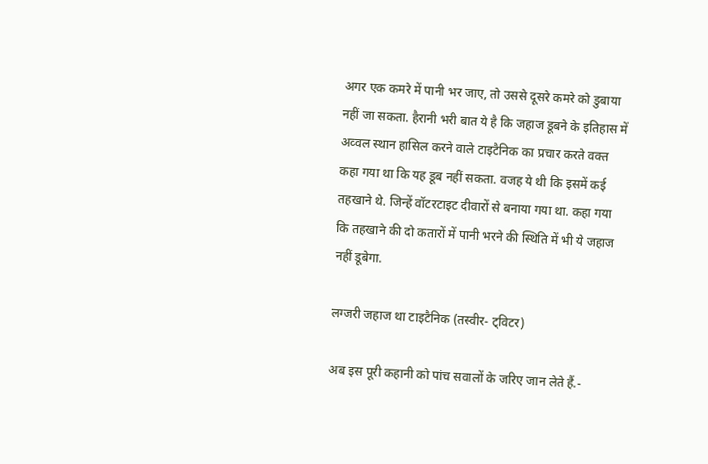अगर एक कमरे में पानी भर जाए, तो उससे दूसरे कमरे को डुबाया नहीं जा सकता. हैरानी भरी बात ये है कि जहाज डूबने के इतिहास में अव्वल स्थान हासिल करने वाले टाइटैनिक का प्रचार करते वक्त कहा गया था कि यह डूब नहीं सकता. वजह ये थी कि इसमें कई तहखाने थे. जिन्हें वॉटरटाइट दीवारों से बनाया गया था. कहा गया कि तहखाने की दो कतारों में पानी भरने की स्थिति में भी ये जहाज नहीं डूबेगा.

लग्जरी जहाज था टाइटैनिक (तस्वीर- ट्विटर)

अब इस पूरी कहानी को पांच सवालों के जरिए जान लेते हैं.-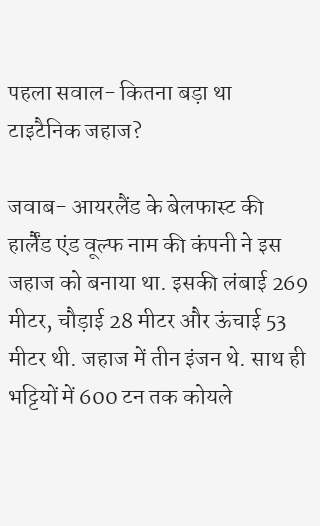पहला सवाल- कितना बड़ा था टाइटैनिक जहाज?

जवाब- आयरलैंड के बेलफास्ट की हार्लैंड एंड वूल्फ नाम की कंपनी ने इस जहाज को बनाया था. इसकी लंबाई 269 मीटर, चौड़ाई 28 मीटर और ऊंचाई 53 मीटर थी. जहाज में तीन इंजन थे. साथ ही भट्टियों में 600 टन तक कोयले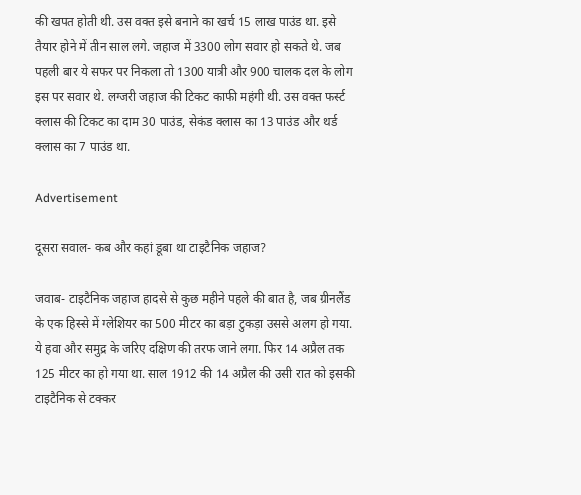की खपत होती थी. उस वक्त इसे बनाने का खर्च 15 लाख पाउंड था. इसे तैयार होने में तीन साल लगे. जहाज में 3300 लोग सवार हो सकते थे. जब पहली बार ये सफर पर निकला तो 1300 यात्री और 900 चालक दल के लोग इस पर सवार थे. लग्जरी जहाज की टिकट काफी महंगी थी. उस वक्त फर्स्ट क्लास की टिकट का दाम 30 पाउंड, सेकंड क्लास का 13 पाउंड और थर्ड क्लास का 7 पाउंड था.

Advertisement

दूसरा सवाल- कब और कहां डूबा था टाइटैनिक जहाज?

जवाब- टाइटैनिक जहाज हादसे से कुछ महीने पहले की बात है, जब ग्रीनलैंड के एक हिस्से में ग्लेशियर का 500 मीटर का बड़ा टुकड़ा उससे अलग हो गया. ये हवा और समुद्र के जरिए दक्षिण की तरफ जाने लगा. फिर 14 अप्रैल तक 125 मीटर का हो गया था. साल 1912 की 14 अप्रैल की उसी रात को इसकी टाइटैनिक से टक्कर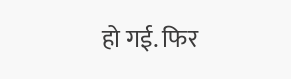हो गई. फिर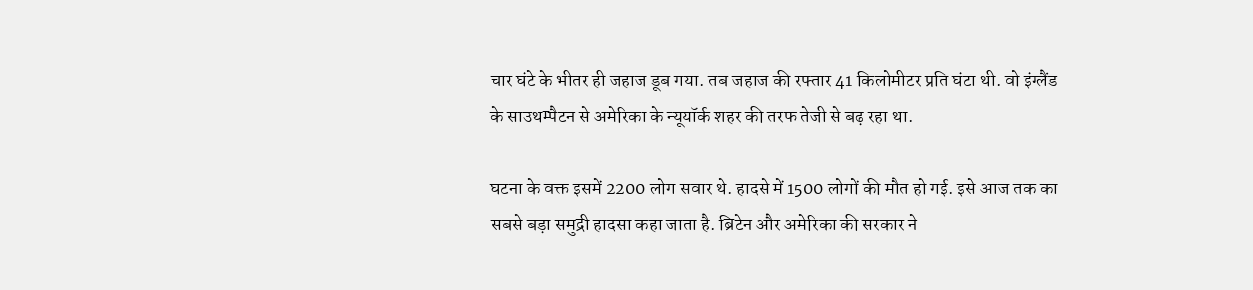चार घंटे के भीतर ही जहाज डूब गया. तब जहाज की रफ्तार 41 किलोमीटर प्रति घंटा थी. वो इंग्लैंड के साउथम्पैटन से अमेरिका के न्यूयॉर्क शहर की तरफ तेजी से बढ़ रहा था.

घटना के वक्त इसमें 2200 लोग सवार थे. हादसे में 1500 लोगों की मौत हो गई. इसे आज तक का सबसे बड़ा समुद्री हादसा कहा जाता है. ब्रिटेन और अमेरिका की सरकार ने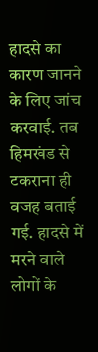हादसे का कारण जानने के लिए जांच करवाई. तब हिमखंड से टकराना ही वजह बताई गई. हादसे में मरने वाले लोगों के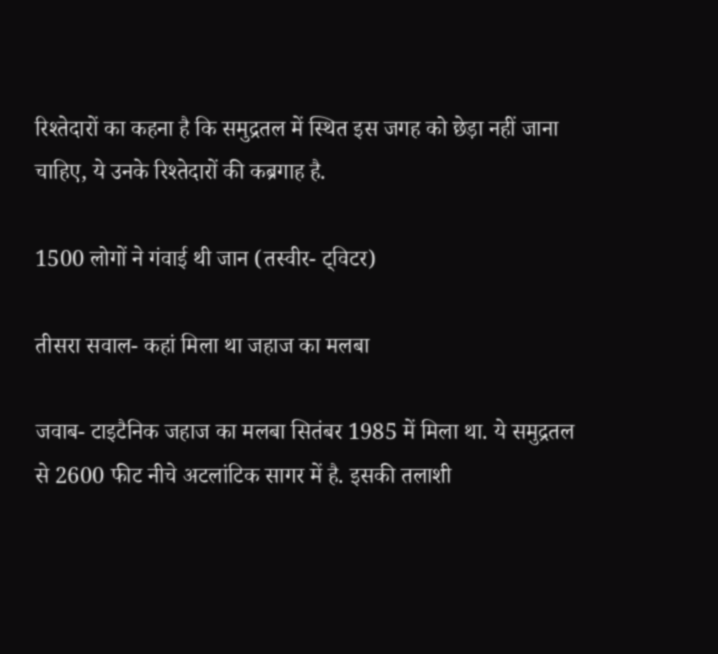रिश्तेदारों का कहना है कि समुद्रतल में स्थित इस जगह को छेड़ा नहीं जाना चाहिए, ये उनके रिश्तेदारों की कब्रगाह है.

1500 लोगों ने गंवाई थी जान (तस्वीर- ट्विटर)

तीसरा सवाल- कहां मिला था जहाज का मलबा

जवाब- टाइटैनिक जहाज का मलबा सितंबर 1985 में मिला था. ये समुद्रतल से 2600 फीट नीचे अटलांटिक सागर में है. इसकी तलाशी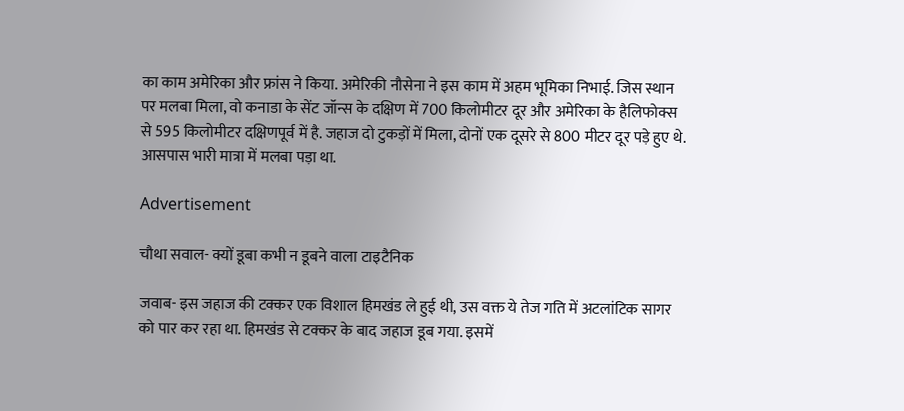का काम अमेरिका और फ्रांस ने किया. अमेरिकी नौसेना ने इस काम में अहम भूमिका निभाई. जिस स्थान पर मलबा मिला, वो कनाडा के सेंट जॉन्स के दक्षिण में 700 किलोमीटर दूर और अमेरिका के हैलिफोक्स से 595 किलोमीटर दक्षिणपूर्व में है. जहाज दो टुकड़ों में मिला, दोनों एक दूसरे से 800 मीटर दूर पड़े हुए थे. आसपास भारी मात्रा में मलबा पड़ा था.

Advertisement

चौथा सवाल- क्यों डूबा कभी न डूबने वाला टाइटैनिक

जवाब- इस जहाज की टक्कर एक विशाल हिमखंड ले हुई थी, उस वक्त ये तेज गति में अटलांटिक सागर को पार कर रहा था. हिमखंड से टक्कर के बाद जहाज डूब गया. इसमें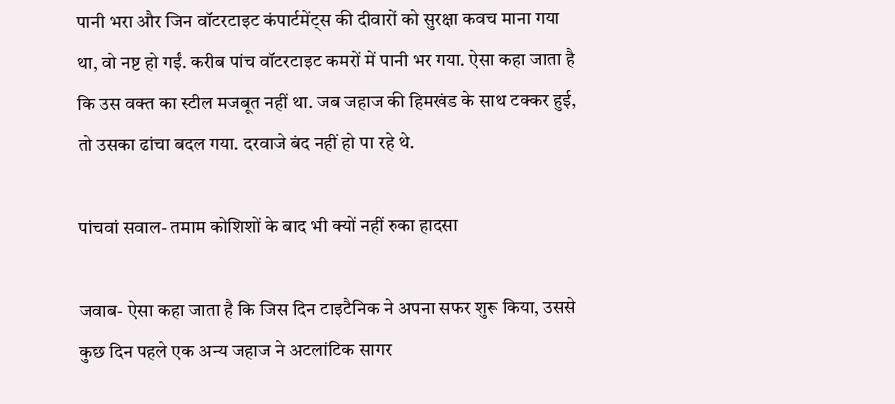पानी भरा और जिन वॉटरटाइट कंपार्टमेंट्स की दीवारों को सुरक्षा कवच माना गया था, वो नष्ट हो गईं. करीब पांच वॉटरटाइट कमरों में पानी भर गया. ऐसा कहा जाता है कि उस वक्त का स्टील मजबूत नहीं था. जब जहाज की हिमखंड के साथ टक्कर हुई, तो उसका ढांचा बदल गया. दरवाजे बंद नहीं हो पा रहे थे.

पांचवां सवाल- तमाम कोशिशों के बाद भी क्यों नहीं रुका हादसा

जवाब- ऐसा कहा जाता है कि जिस दिन टाइटैनिक ने अपना सफर शुरू किया, उससे कुछ दिन पहले एक अन्य जहाज ने अटलांटिक सागर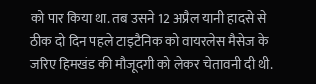को पार किया था. तब उसने 12 अप्रैल यानी हादसे से ठीक दो दिन पहले टाइटैनिक को वायरलेस मैसेज के जरिए हिमखंड की मौजूदगी को लेकर चेतावनी दी थी.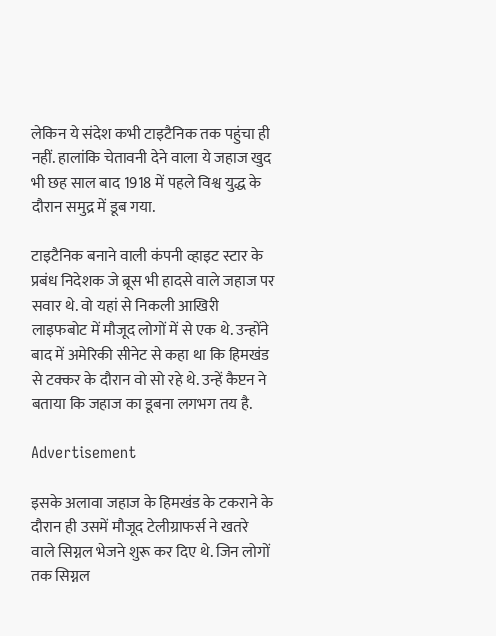लेकिन ये संदेश कभी टाइटैनिक तक पहुंचा ही नहीं. हालांकि चेतावनी देने वाला ये जहाज खुद भी छह साल बाद 1918 में पहले विश्व युद्ध के दौरान समुद्र में डूब गया.

टाइटैनिक बनाने वाली कंपनी व्हाइट स्टार के प्रबंध निदेशक जे ब्रूस भी हादसे वाले जहाज पर सवार थे. वो यहां से निकली आखिरी लाइफबोट में मौजूद लोगों में से एक थे. उन्होंने बाद में अमेरिकी सीनेट से कहा था कि हिमखंड से टक्कर के दौरान वो सो रहे थे. उन्हें कैप्टन ने बताया कि जहाज का डूबना लगभग तय है.

Advertisement

इसके अलावा जहाज के हिमखंड के टकराने के दौरान ही उसमें मौजूद टेलीग्राफर्स ने खतरे वाले सिग्नल भेजने शुरू कर दिए थे. जिन लोगों तक सिग्नल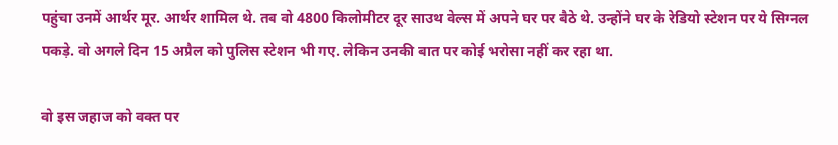पहुंचा उनमें आर्थर मूर. आर्थर शामिल थे. तब वो 4800 किलोमीटर दूर साउथ वेल्स में अपने घर पर बैठे थे. उन्होंने घर के रेडियो स्टेशन पर ये सिग्नल पकड़े. वो अगले दिन 15 अप्रैल को पुलिस स्टेशन भी गए. लेकिन उनकी बात पर कोई भरोसा नहीं कर रहा था.

वो इस जहाज को वक्त पर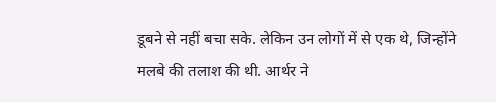डूबने से नहीं बचा सके. लेकिन उन लोगों में से एक थे, जिन्होंने मलबे की तलाश की थी. आर्थर ने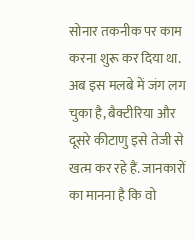सोनार तकनीक पर काम करना शुरू कर दिया था. अब इस मलबे में जंग लग चुका है, बैक्टीरिया और दूसरे कीटाणु इसे तेजी से खत्म कर रहे हैं. जानकारों का मानना है कि वो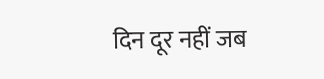दिन दूर नहीं जब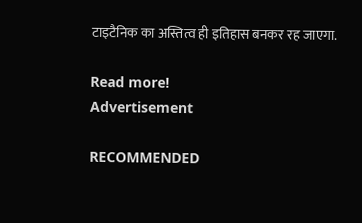टाइटैनिक का अस्तित्व ही इतिहास बनकर रह जाएगा.

Read more!
Advertisement

RECOMMENDED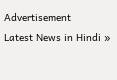Advertisement
Latest News in Hindi »